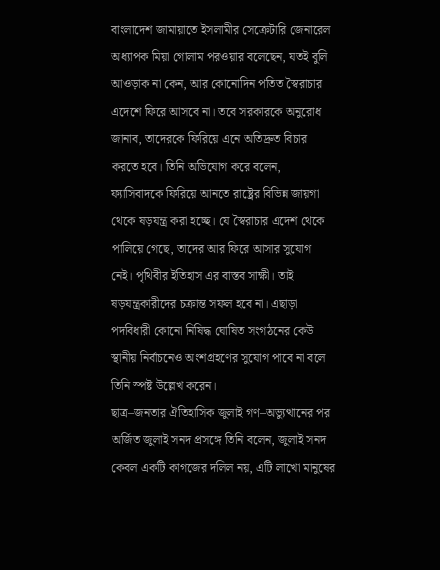বাংলাদেশ জামায়াতে ইসলামীর সেক্রেটারি জেনারেল অধ্যাপক মিয়া গোলাম পরওয়ার বলেছেন, যতই বুলি আওড়াক না কেন, আর কোনোদিন পতিত স্বৈরাচার এদেশে ফিরে আসবে না। তবে সরকারকে অনুরোধ জানাব, তাদেরকে ফিরিয়ে এনে অতিদ্রুত বিচার করতে হবে। তিনি অভিযোগ করে বলেন, ফ্যাসিবাদকে ফিরিয়ে আনতে রাষ্ট্রের বিভিন্ন জায়গা থেকে ষড়যন্ত্র করা হচ্ছে। যে স্বৈরাচার এদেশ থেকে পালিয়ে গেছে, তাদের আর ফিরে আসার সুযোগ নেই। পৃথিবীর ইতিহাস এর বাস্তব সাক্ষী। তাই ষড়যন্ত্রকারীদের চক্রান্ত সফল হবে না। এছাড়া পদবিধারী কোনো নিষিদ্ধ ঘোষিত সংগঠনের কেউ স্থানীয় নির্বাচনেও অংশগ্রহণের সুযোগ পাবে না বলে তিনি স্পষ্ট উল্লেখ করেন।
ছাত্র–জনতার ঐতিহাসিক জুলাই গণ–অভ্যুত্থানের পর অর্জিত জুলাই সনদ প্রসঙ্গে তিনি বলেন, জুলাই সনদ কেবল একটি কাগজের দলিল নয়, এটি লাখো মানুষের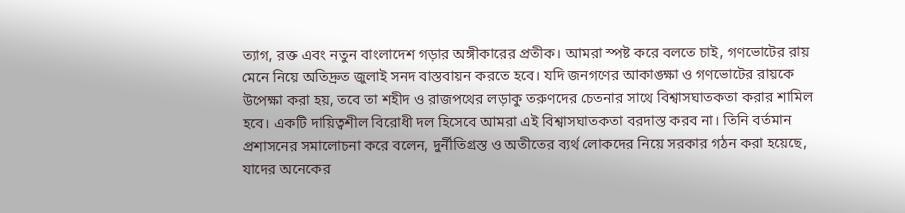ত্যাগ, রক্ত এবং নতুন বাংলাদেশ গড়ার অঙ্গীকারের প্রতীক। আমরা স্পষ্ট করে বলতে চাই, গণভোটের রায় মেনে নিয়ে অতিদ্রুত জুলাই সনদ বাস্তবায়ন করতে হবে। যদি জনগণের আকাঙ্ক্ষা ও গণভোটের রায়কে উপেক্ষা করা হয়, তবে তা শহীদ ও রাজপথের লড়াকু তরুণদের চেতনার সাথে বিশ্বাসঘাতকতা করার শামিল হবে। একটি দায়িত্বশীল বিরোধী দল হিসেবে আমরা এই বিশ্বাসঘাতকতা বরদাস্ত করব না। তিনি বর্তমান প্রশাসনের সমালোচনা করে বলেন, দুর্নীতিগ্রস্ত ও অতীতের ব্যর্থ লোকদের নিয়ে সরকার গঠন করা হয়েছে, যাদের অনেকের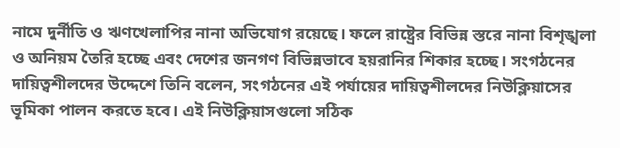নামে দুর্নীতি ও ঋণখেলাপির নানা অভিযোগ রয়েছে। ফলে রাষ্ট্রের বিভিন্ন স্তরে নানা বিশৃঙ্খলা ও অনিয়ম তৈরি হচ্ছে এবং দেশের জনগণ বিভিন্নভাবে হয়রানির শিকার হচ্ছে। সংগঠনের দায়িত্বশীলদের উদ্দেশে তিনি বলেন, সংগঠনের এই পর্যায়ের দায়িত্বশীলদের নিউক্লিয়াসের ভূমিকা পালন করতে হবে। এই নিউক্লিয়াসগুলো সঠিক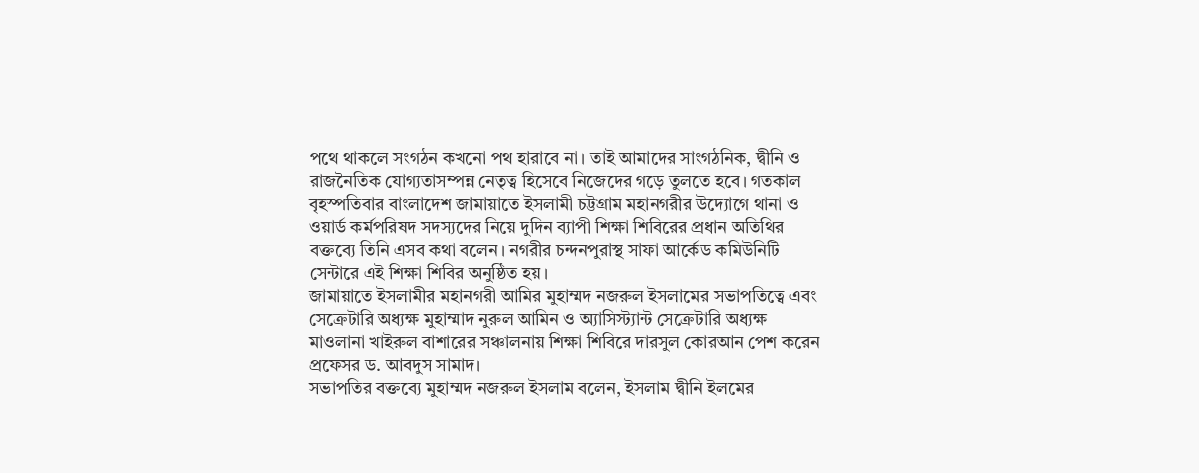পথে থাকলে সংগঠন কখনো পথ হারাবে না। তাই আমাদের সাংগঠনিক, দ্বীনি ও রাজনৈতিক যোগ্যতাসম্পন্ন নেতৃত্ব হিসেবে নিজেদের গড়ে তুলতে হবে। গতকাল বৃহস্পতিবার বাংলাদেশ জামায়াতে ইসলামী চট্টগ্রাম মহানগরীর উদ্যোগে থানা ও ওয়ার্ড কর্মপরিষদ সদস্যদের নিয়ে দুদিন ব্যাপী শিক্ষা শিবিরের প্রধান অতিথির বক্তব্যে তিনি এসব কথা বলেন। নগরীর চন্দনপুরাস্থ সাফা আর্কেড কমিউনিটি সেন্টারে এই শিক্ষা শিবির অনুষ্ঠিত হয়।
জামায়াতে ইসলামীর মহানগরী আমির মুহাম্মদ নজরুল ইসলামের সভাপতিত্বে এবং সেক্রেটারি অধ্যক্ষ মুহাম্মাদ নুরুল আমিন ও অ্যাসিস্ট্যান্ট সেক্রেটারি অধ্যক্ষ মাওলানা খাইরুল বাশারের সঞ্চালনায় শিক্ষা শিবিরে দারসুল কোরআন পেশ করেন প্রফেসর ড. আবদুস সামাদ।
সভাপতির বক্তব্যে মুহাম্মদ নজরুল ইসলাম বলেন, ইসলাম দ্বীনি ইলমের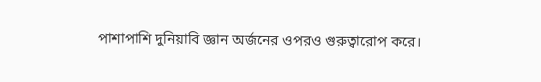পাশাপাশি দুনিয়াবি জ্ঞান অর্জনের ওপরও গুরুত্বারোপ করে।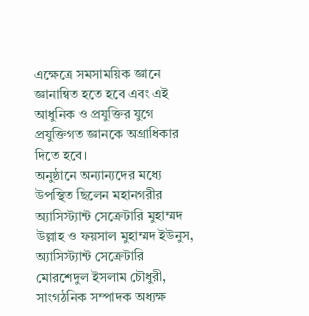এক্ষেত্রে সমসাময়িক জ্ঞানে জ্ঞানান্বিত হতে হবে এবং এই আধুনিক ও প্রযুক্তির যুগে প্রযুক্তিগত জ্ঞানকে অগ্রাধিকার দিতে হবে।
অনুষ্ঠানে অন্যান্যদের মধ্যে উপস্থিত ছিলেন মহানগরীর অ্যাসিস্ট্যান্ট সেক্রেটারি মুহাম্মদ উল্লাহ ও ফয়সাল মুহাম্মদ ইউনুস, অ্যাসিস্ট্যান্ট সেক্রেটারি মোরশেদুল ইসলাম চৌধুরী, সাংগঠনিক সম্পাদক অধ্যক্ষ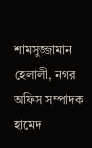শামসুজ্জামান হেলালী, নগর অফিস সম্পাদক হামেদ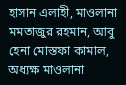হাসান এলাহী, মাওলানা মমতাজুর রহমান, আবু হেনা মোস্তফা কামাল, অধ্যক্ষ মাওলানা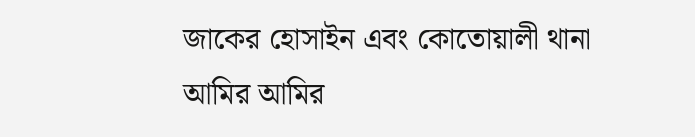জাকের হোসাইন এবং কোতোয়ালী থানা আমির আমির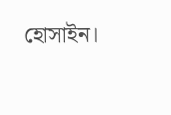হোসাইন।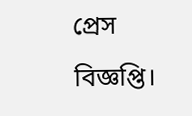প্রেস বিজ্ঞপ্তি।